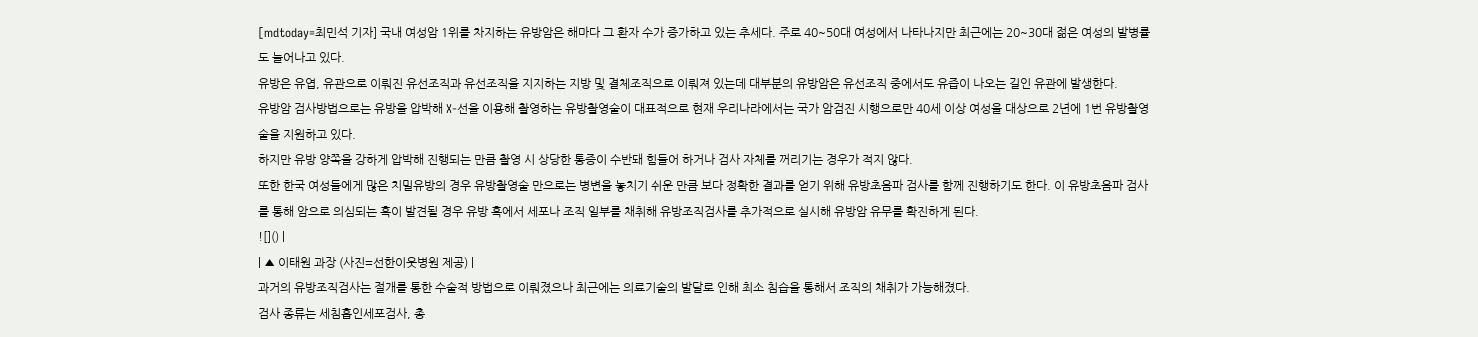[mdtoday=최민석 기자] 국내 여성암 1위를 차지하는 유방암은 해마다 그 환자 수가 증가하고 있는 추세다. 주로 40~50대 여성에서 나타나지만 최근에는 20~30대 젊은 여성의 발병률도 늘어나고 있다.
유방은 유엽, 유관으로 이뤄진 유선조직과 유선조직을 지지하는 지방 및 결체조직으로 이뤄져 있는데 대부분의 유방암은 유선조직 중에서도 유즙이 나오는 길인 유관에 발생한다.
유방암 검사방법으로는 유방을 압박해 X-선을 이용해 촬영하는 유방촬영술이 대표적으로 현재 우리나라에서는 국가 암검진 시행으로만 40세 이상 여성을 대상으로 2년에 1번 유방촬영술을 지원하고 있다.
하지만 유방 양쪽을 강하게 압박해 진행되는 만큼 촬영 시 상당한 통증이 수반돼 힘들어 하거나 검사 자체를 꺼리기는 경우가 적지 않다.
또한 한국 여성들에게 많은 치밀유방의 경우 유방촬영술 만으로는 병변을 놓치기 쉬운 만큼 보다 정확한 결과를 얻기 위해 유방초음파 검사를 함께 진행하기도 한다. 이 유방초음파 검사를 통해 암으로 의심되는 혹이 발견될 경우 유방 혹에서 세포나 조직 일부를 채취해 유방조직검사를 추가적으로 실시해 유방암 유무를 확진하게 된다.
![]() |
| ▲ 이태원 과장 (사진=선한이웃병원 제공) |
과거의 유방조직검사는 절개를 통한 수술적 방법으로 이뤄졌으나 최근에는 의료기술의 발달로 인해 최소 침습을 통해서 조직의 채취가 가능해졌다.
검사 종류는 세침흡인세포검사, 총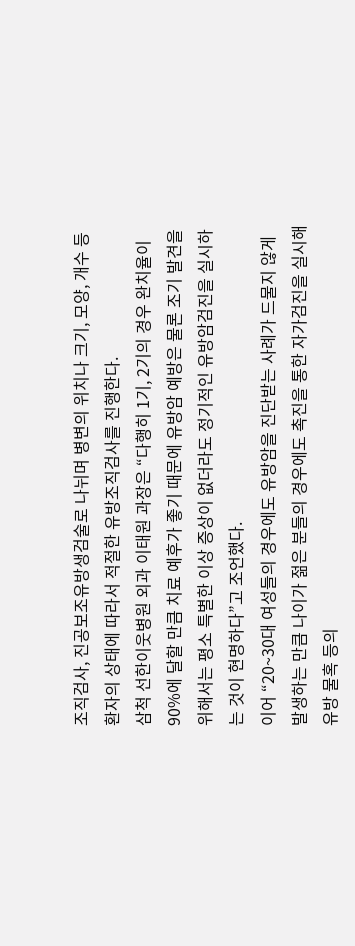조직검사, 진공보조유방생검술로 나뉘며 병변의 위치나 크기, 모양, 개수 등 환자의 상태에 따라서 적절한 유방조직검사를 진행한다.
삼척 선한이웃병원 외과 이태원 과장은 “다행히 1기, 2기의 경우 완치율이 90%에 달할 만큼 치료 예후가 좋기 때문에 유방암 예방은 물론 조기 발견을 위해서는 평소 특별한 이상 증상이 없더라도 정기적인 유방암검진을 실시하는 것이 현명하다”고 조언했다.
이어 “20~30대 여성들의 경우에도 유방암을 진단받는 사례가 드물지 않게 발생하는 만큼 나이가 젊은 분들의 경우에도 촉진을 통한 자가검진을 실시해 유방 물혹 등의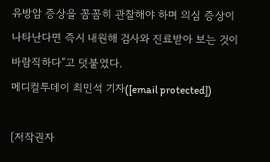유방암 증상을 꼼꼼히 관찰해야 하며 의심 증상이 나타난다면 즉시 내원해 검사와 진료받아 보는 것이 바람직하다”고 덧붙였다.
메디컬투데이 최민석 기자([email protected])

[저작권자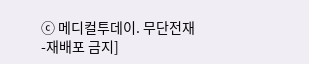ⓒ 메디컬투데이. 무단전재-재배포 금지]